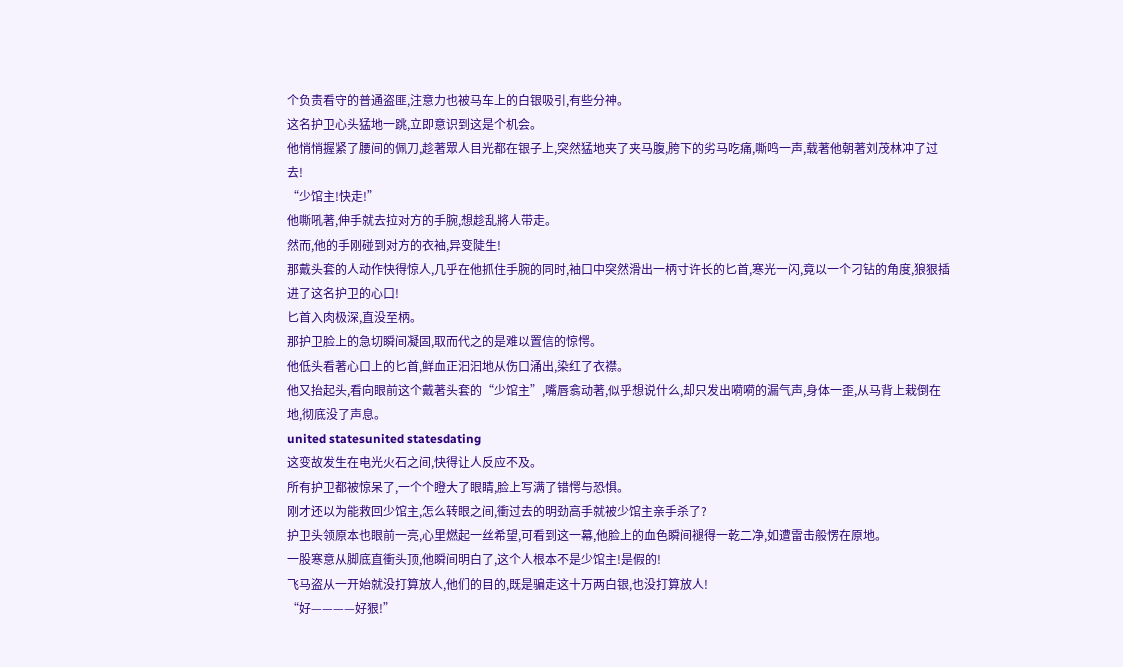个负责看守的普通盗匪,注意力也被马车上的白银吸引,有些分神。
这名护卫心头猛地一跳,立即意识到这是个机会。
他悄悄握紧了腰间的佩刀,趁著眾人目光都在银子上,突然猛地夹了夹马腹,胯下的劣马吃痛,嘶鸣一声,载著他朝著刘茂林冲了过去!
“少馆主!快走!”
他嘶吼著,伸手就去拉对方的手腕,想趁乱將人带走。
然而,他的手刚碰到对方的衣袖,异变陡生!
那戴头套的人动作快得惊人,几乎在他抓住手腕的同时,袖口中突然滑出一柄寸许长的匕首,寒光一闪,竟以一个刁钻的角度,狼狠插进了这名护卫的心口!
匕首入肉极深,直没至柄。
那护卫脸上的急切瞬间凝固,取而代之的是难以置信的惊愕。
他低头看著心口上的匕首,鲜血正汩汩地从伤口涌出,染红了衣襟。
他又抬起头,看向眼前这个戴著头套的“少馆主”,嘴唇翕动著,似乎想说什么,却只发出嗬嗬的漏气声,身体一歪,从马背上栽倒在地,彻底没了声息。
united statesunited statesdating
这变故发生在电光火石之间,快得让人反应不及。
所有护卫都被惊呆了,一个个瞪大了眼睛,脸上写满了错愕与恐惧。
刚才还以为能救回少馆主,怎么转眼之间,衝过去的明劲高手就被少馆主亲手杀了?
护卫头领原本也眼前一亮,心里燃起一丝希望,可看到这一幕,他脸上的血色瞬间褪得一乾二净,如遭雷击般愣在原地。
一股寒意从脚底直衝头顶,他瞬间明白了,这个人根本不是少馆主!是假的!
飞马盗从一开始就没打算放人,他们的目的,既是骗走这十万两白银,也没打算放人!
“好————好狠!”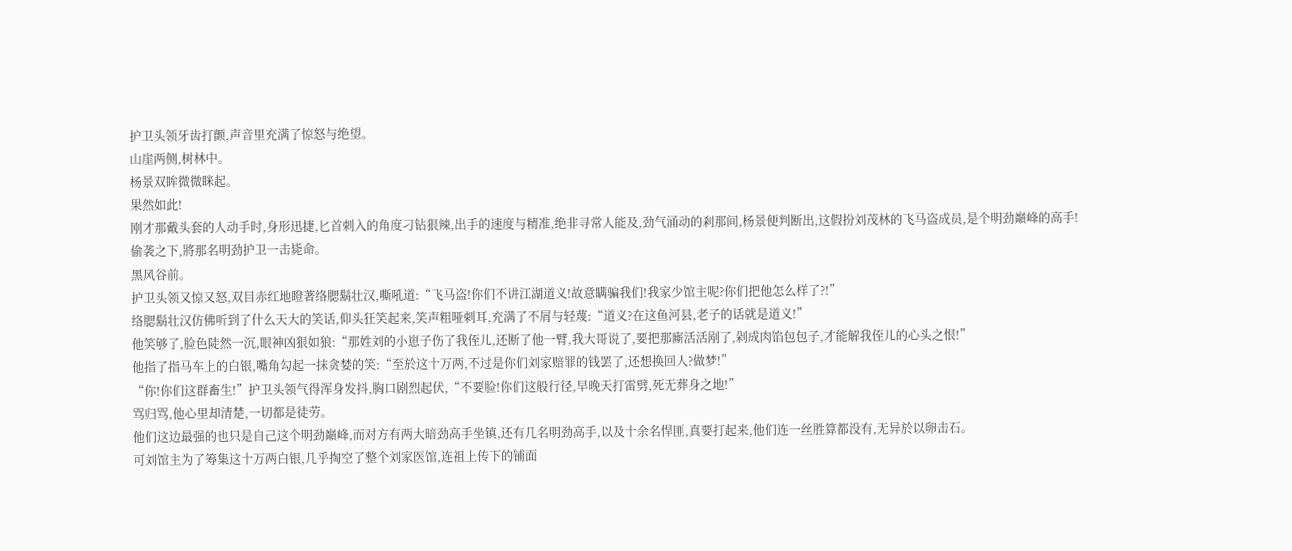护卫头领牙齿打颤,声音里充满了惊怒与绝望。
山崖两侧,树林中。
杨景双眸微微眯起。
果然如此!
刚才那戴头套的人动手时,身形迅捷,匕首刺入的角度刁钻狠辣,出手的速度与精准,绝非寻常人能及,劲气涌动的剎那间,杨景便判断出,这假扮刘茂林的飞马盗成员,是个明劲巔峰的高手!
偷袭之下,將那名明劲护卫一击毙命。
黑风谷前。
护卫头领又惊又怒,双目赤红地瞪著络腮鬍壮汉,嘶吼道:“飞马盗!你们不讲江湖道义!故意瞒骗我们!我家少馆主呢?你们把他怎么样了?!”
络腮鬍壮汉仿佛听到了什么天大的笑话,仰头狂笑起来,笑声粗哑刺耳,充满了不屑与轻蔑:“道义?在这鱼河县,老子的话就是道义!”
他笑够了,脸色陡然一沉,眼神凶狠如狼:“那姓刘的小崽子伤了我侄儿,还断了他一臂,我大哥说了,要把那廝活活剐了,剁成肉馅包包子,才能解我侄儿的心头之恨!”
他指了指马车上的白银,嘴角勾起一抹贪婪的笑:“至於这十万两,不过是你们刘家赔罪的钱罢了,还想换回人?做梦!”
“你!你们这群畜生!”护卫头领气得浑身发抖,胸口剧烈起伏,“不要脸!你们这般行径,早晚天打雷劈,死无葬身之地!”
骂归骂,他心里却清楚,一切都是徒劳。
他们这边最强的也只是自己这个明劲巔峰,而对方有两大暗劲高手坐镇,还有几名明劲高手,以及十余名悍匪,真要打起来,他们连一丝胜算都没有,无异於以卵击石。
可刘馆主为了筹集这十万两白银,几乎掏空了整个刘家医馆,连祖上传下的铺面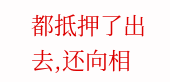都抵押了出去,还向相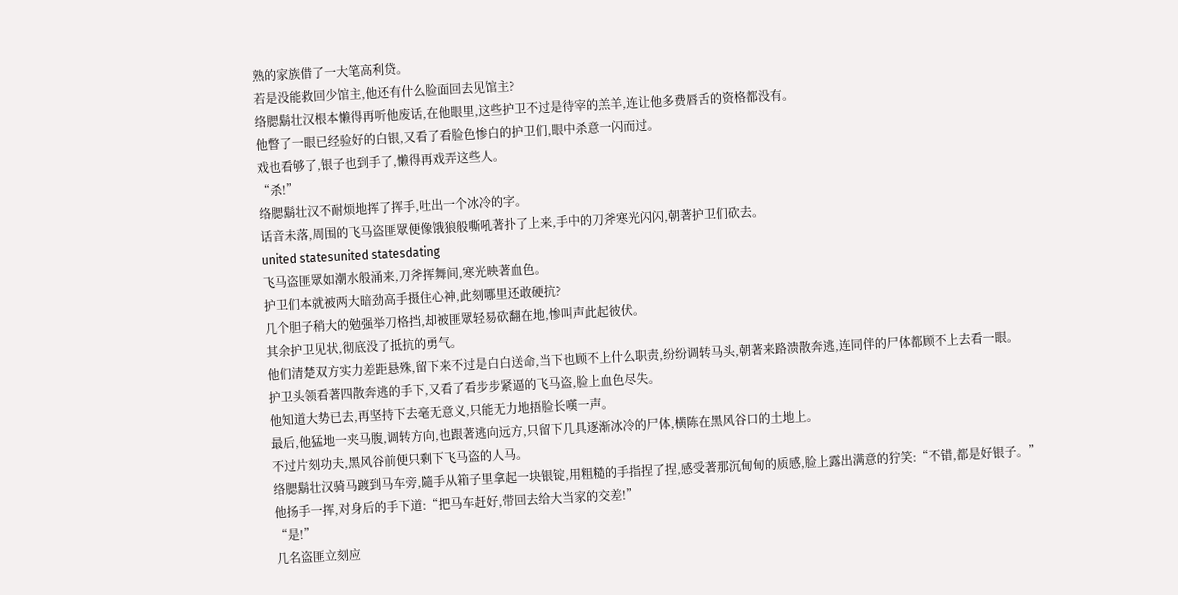熟的家族借了一大笔高利贷。
若是没能救回少馆主,他还有什么脸面回去见馆主?
络腮鬍壮汉根本懒得再听他废话,在他眼里,这些护卫不过是待宰的羔羊,连让他多费唇舌的资格都没有。
他瞥了一眼已经验好的白银,又看了看脸色惨白的护卫们,眼中杀意一闪而过。
戏也看够了,银子也到手了,懒得再戏弄这些人。
“杀!”
络腮鬍壮汉不耐烦地挥了挥手,吐出一个冰冷的字。
话音未落,周围的飞马盗匪眾便像饿狼般嘶吼著扑了上来,手中的刀斧寒光闪闪,朝著护卫们砍去。
united statesunited statesdating
飞马盗匪眾如潮水般涌来,刀斧挥舞间,寒光映著血色。
护卫们本就被两大暗劲高手摄住心神,此刻哪里还敢硬抗?
几个胆子稍大的勉强举刀格挡,却被匪眾轻易砍翻在地,惨叫声此起彼伏。
其余护卫见状,彻底没了抵抗的勇气。
他们清楚双方实力差距悬殊,留下来不过是白白送命,当下也顾不上什么职责,纷纷调转马头,朝著来路溃散奔逃,连同伴的尸体都顾不上去看一眼。
护卫头领看著四散奔逃的手下,又看了看步步紧逼的飞马盗,脸上血色尽失。
他知道大势已去,再坚持下去毫无意义,只能无力地捂脸长嘆一声。
最后,他猛地一夹马腹,调转方向,也跟著逃向远方,只留下几具逐渐冰冷的尸体,横陈在黑风谷口的土地上。
不过片刻功夫,黑风谷前便只剩下飞马盗的人马。
络腮鬍壮汉骑马踱到马车旁,隨手从箱子里拿起一块银锭,用粗糙的手指捏了捏,感受著那沉甸甸的质感,脸上露出满意的狞笑:“不错,都是好银子。”
他扬手一挥,对身后的手下道:“把马车赶好,带回去给大当家的交差!”
“是!”
几名盗匪立刻应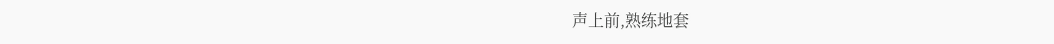声上前,熟练地套